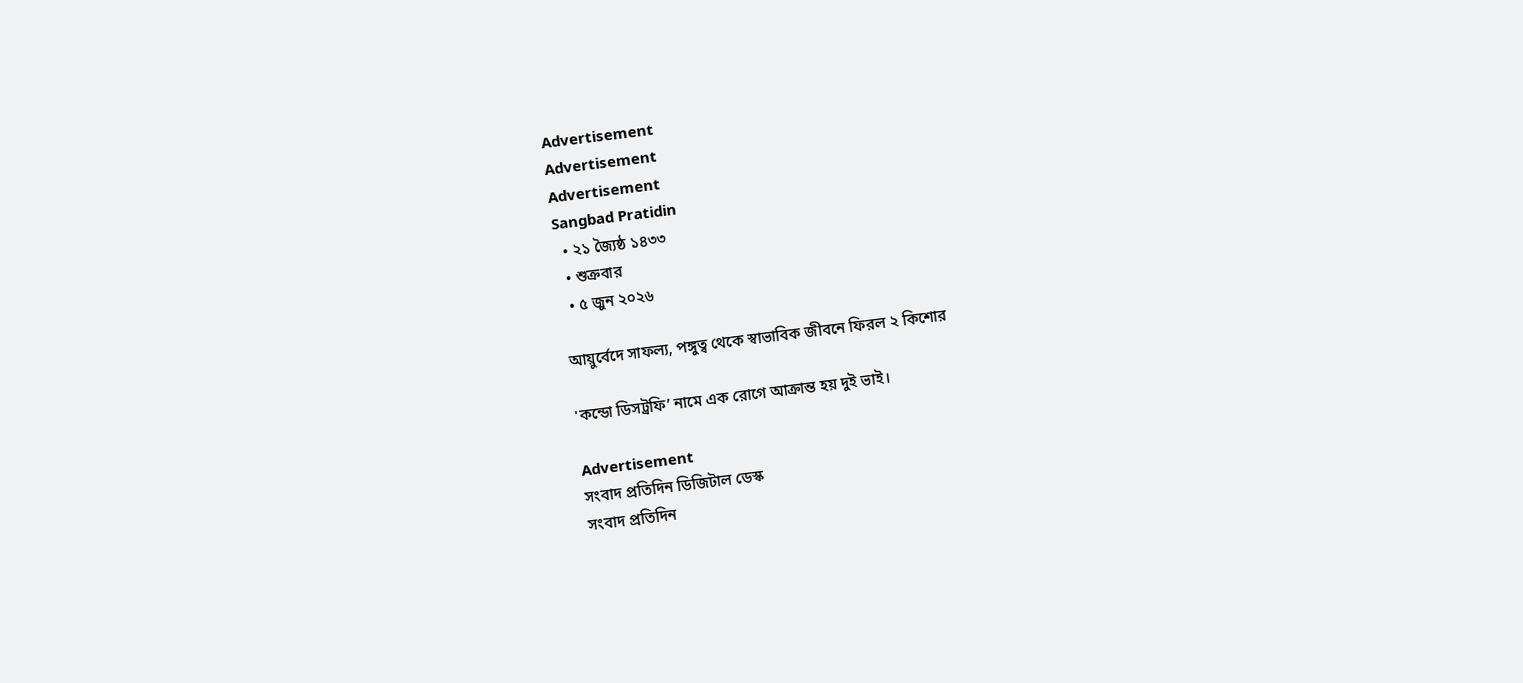Advertisement
Advertisement
Advertisement
Sangbad Pratidin
  • ২১ জ্যৈষ্ঠ ১৪৩৩
  • শুক্রবার
  • ৫ জুন ২০২৬

আয়ুর্বেদে সাফল্য, পঙ্গুত্ব থেকে স্বাভাবিক জীবনে ফিরল ২ কিশোর

'কন্ডো ডিসট্রফি’ নামে এক রোগে আক্রান্ত হয় দুই ভাই।

Advertisement
সংবাদ প্রতিদিন ডিজিটাল ডেস্ক
সংবাদ প্রতিদিন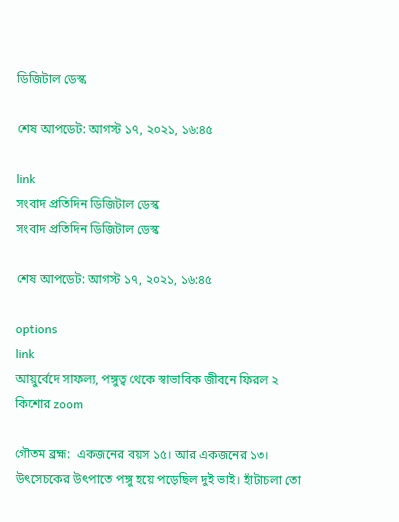ডিজিটাল ডেস্ক

শেষ আপডেট: আগস্ট ১৭, ২০২১, ১৬:৪৫

link
সংবাদ প্রতিদিন ডিজিটাল ডেস্ক
সংবাদ প্রতিদিন ডিজিটাল ডেস্ক

শেষ আপডেট: আগস্ট ১৭, ২০২১, ১৬:৪৫

options
link
আয়ুর্বেদে সাফল্য, পঙ্গুত্ব থেকে স্বাভাবিক জীবনে ফিরল ২ কিশোর zoom

গৌতম ব্রহ্ম:  একজনের বয়স ১৫। আর একজনের ১৩। উৎসেচকের উৎপাতে পঙ্গু হয়ে পড়েছিল দুই ভাই। হাঁটাচলা তো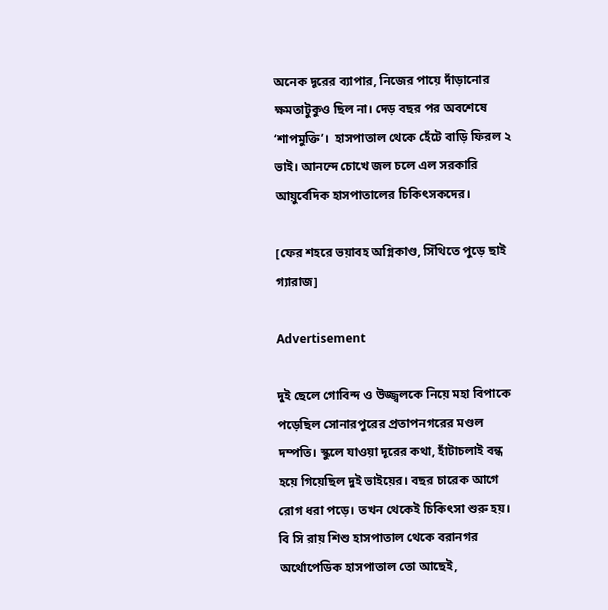অনেক দূরের ব্যাপার, নিজের পায়ে দাঁড়ানোর ক্ষমতাটুকুও ছিল না। দেড় বছর পর অবশেষে ‘শাপমুক্তি’।  হাসপাতাল থেকে হেঁটে বাড়ি ফিরল ২ ভাই। আনন্দে চোখে জল চলে এল সরকারি আয়ুর্বেদিক হাসপাতালের চিকিৎসকদের।

[ফের শহরে ভয়াবহ অগ্নিকাণ্ড, সিঁথিতে পুড়ে ছাই গ্যারাজ]

Advertisement

দুই ছেলে গোবিন্দ ও উজ্জ্বলকে নিয়ে মহা বিপাকে পড়েছিল সোনারপুরের প্রতাপনগরের মণ্ডল দম্পতি। স্কুলে যাওয়া দূরের কথা, হাঁটাচলাই বন্ধ হয়ে গিয়েছিল দুই ভাইয়ের। বছর চারেক আগে রোগ ধরা পড়ে। তখন থেকেই চিকিৎসা শুরু হয়। বি সি রায় শিশু হাসপাতাল থেকে বরানগর অর্থোপেডিক হাসপাতাল তো আছেই,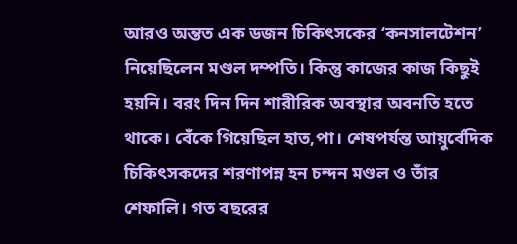আরও অন্তত এক ডজন চিকিৎসকের ‘কনসালটেশন’ নিয়েছিলেন মণ্ডল দম্পতি। কিন্তু কাজের কাজ কিছুই হয়নি। বরং দিন দিন শারীরিক অবস্থার অবনতি হতে থাকে। বেঁকে গিয়েছিল হাত,পা। শেষপর্যন্ত আয়ুর্বেদিক চিকিৎসকদের শরণাপন্ন হন চন্দন মণ্ডল ও তাঁর শেফালি। গত বছরের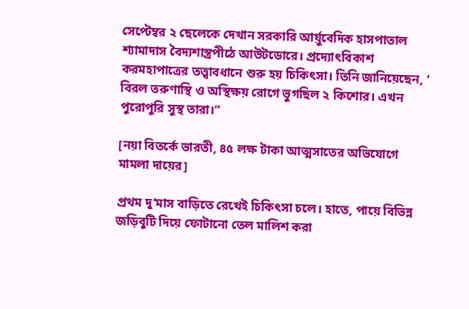সেপ্টেম্বর ২ ছেলেকে দেখান সরকারি আর্য়ুবেদিক হাসপাতাল শ্যামাদাস বৈদ্যশাস্ত্রপীঠে আউটডোরে। প্রদ্যোৎবিকাশ করমহাপাত্রের তত্ত্বাবধানে শুরু হয় চিকিৎসা। তিনি জানিয়েছেন, ‘ বিরল তরুণাস্থি ও অস্থিক্ষয় রোগে ভুগছিল ২ কিশোর। এখন পুরোপুরি সুস্থ তারা।”

[নয়া বিতর্কে ভারতী, ৪৫ লক্ষ টাকা আত্মসাতের অভিযোগে মামলা দায়ের]

প্রথম দু’মাস বাড়িতে রেখেই চিকিৎসা চলে। হাতে, পায়ে বিভিন্ন জড়িবুটি দিয়ে ফোটানো তেল মালিশ করা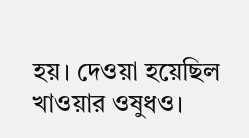হয়। দেওয়া হয়েছিল খাওয়ার ওষুধও।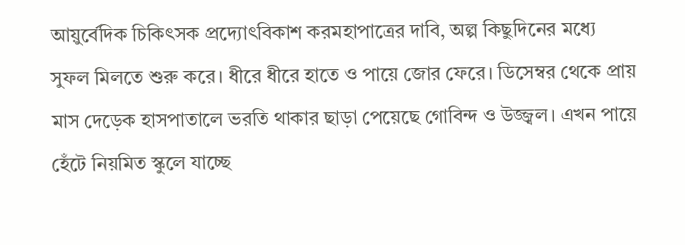আয়ুর্বেদিক চিকিৎসক প্রদ্যোৎবিকাশ করমহাপাত্রের দাবি, অল্প কিছুদিনের মধ্যে সুফল মিলতে শুরু করে। ধীরে ধীরে হাতে ও পায়ে জোর ফেরে। ডিসেম্বর থেকে প্রায় মাস দেড়েক হাসপাতালে ভরতি থাকার ছাড়া পেয়েছে গোবিন্দ ও উজ্জ্বল। এখন পায়ে হেঁটে নিয়মিত স্কুলে যাচ্ছে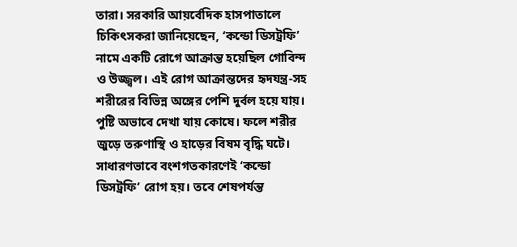তারা। সরকারি আয়র্বেদিক হাসপাতালে চিকিৎসকরা জানিয়েছেন, ‘কন্ডো ডিসট্রফি’ নামে একটি রোগে আক্রান্ত হয়েছিল গোবিন্দ ও উজ্জ্বল। এই রোগ আক্রান্তদের হৃদযন্ত্র-সহ শরীরের বিভিন্ন অঙ্গের পেশি দুর্বল হয়ে যায়। পুষ্টি অভাবে দেখা যায় কোষে। ফলে শরীর জুড়ে তরুণাস্থি ও হাড়ের বিষম বৃদ্ধি ঘটে। সাধারণভাবে বংশগতকারণেই ‘কন্ডো ডিসট্রফি’ রোগ হয়। তবে শেষপর্যন্ত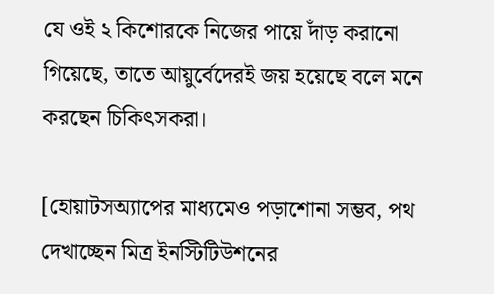যে ওই ২ কিশোরকে নিজের পায়ে দাঁড় করানো গিয়েছে, তাতে আয়ুর্বেদেরই জয় হয়েছে বলে মনে করছেন চিকিৎসকরা।

[হোয়াটসঅ্যাপের মাধ্যমেও পড়াশোনা সম্ভব, পথ দেখাচ্ছেন মিত্র ইনস্টিটিউশনের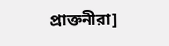প্রাক্তনীরা]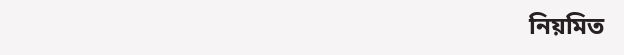নিয়মিত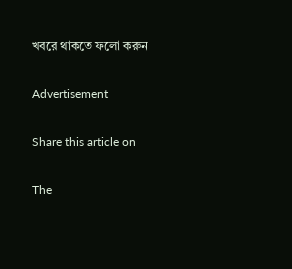খবরে থাকতে ফলো করুন

Advertisement

Share this article on

The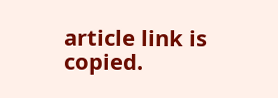article link is copied.